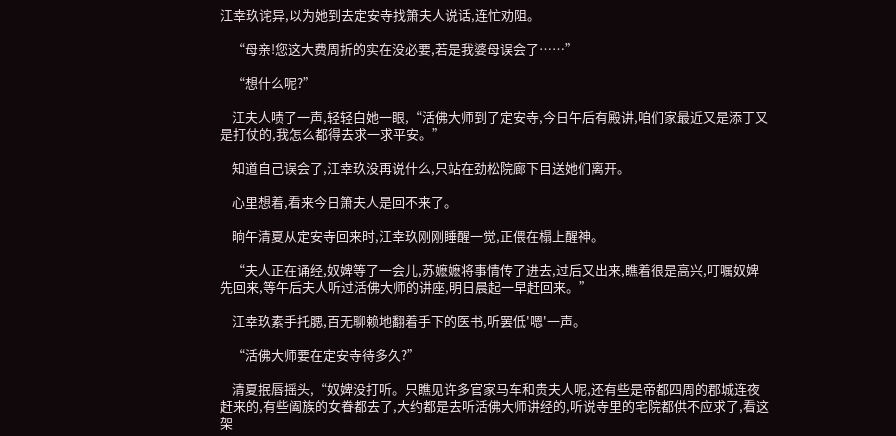江幸玖诧异,以为她到去定安寺找箫夫人说话,连忙劝阻。

    “母亲!您这大费周折的实在没必要,若是我婆母误会了……”

    “想什么呢?”

    江夫人啧了一声,轻轻白她一眼,“活佛大师到了定安寺,今日午后有殿讲,咱们家最近又是添丁又是打仗的,我怎么都得去求一求平安。”

    知道自己误会了,江幸玖没再说什么,只站在劲松院廊下目送她们离开。

    心里想着,看来今日箫夫人是回不来了。

    晌午清夏从定安寺回来时,江幸玖刚刚睡醒一觉,正偎在榻上醒神。

    “夫人正在诵经,奴婢等了一会儿,苏嬷嬷将事情传了进去,过后又出来,瞧着很是高兴,叮嘱奴婢先回来,等午后夫人听过活佛大师的讲座,明日晨起一早赶回来。”

    江幸玖素手托腮,百无聊赖地翻着手下的医书,听罢低'嗯'一声。

    “活佛大师要在定安寺待多久?”

    清夏抿唇摇头,“奴婢没打听。只瞧见许多官家马车和贵夫人呢,还有些是帝都四周的郡城连夜赶来的,有些阖族的女眷都去了,大约都是去听活佛大师讲经的,听说寺里的宅院都供不应求了,看这架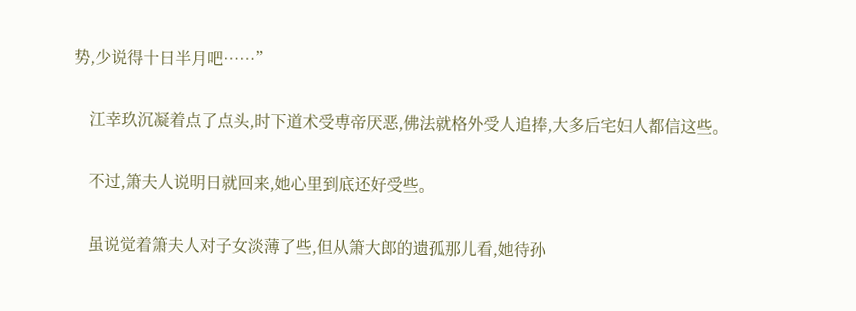势,少说得十日半月吧……”

    江幸玖沉凝着点了点头,时下道术受尃帝厌恶,佛法就格外受人追捧,大多后宅妇人都信这些。

    不过,箫夫人说明日就回来,她心里到底还好受些。

    虽说觉着箫夫人对子女淡薄了些,但从箫大郎的遗孤那儿看,她待孙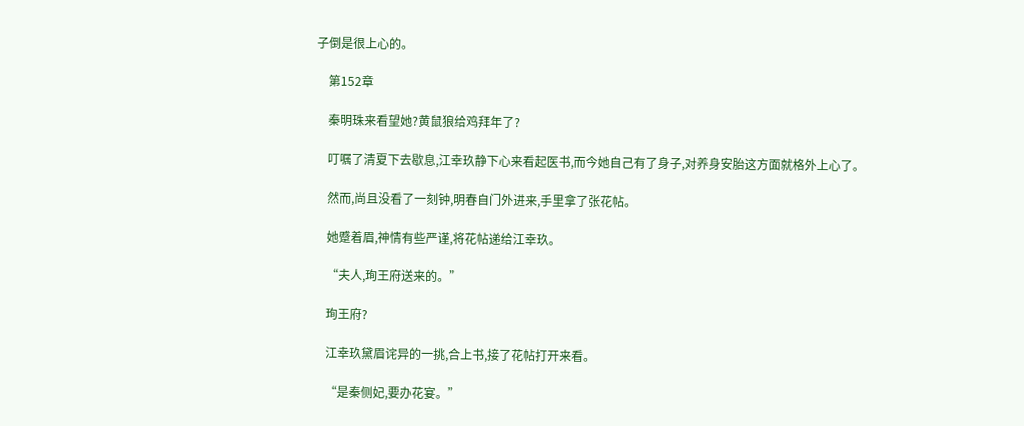子倒是很上心的。

    第152章

    秦明珠来看望她?黄鼠狼给鸡拜年了?

    叮嘱了清夏下去歇息,江幸玖静下心来看起医书,而今她自己有了身子,对养身安胎这方面就格外上心了。

    然而,尚且没看了一刻钟,明春自门外进来,手里拿了张花帖。

    她蹙着眉,神情有些严谨,将花帖递给江幸玖。

    “夫人,珣王府送来的。”

    珣王府?

    江幸玖黛眉诧异的一挑,合上书,接了花帖打开来看。

    “是秦侧妃,要办花宴。”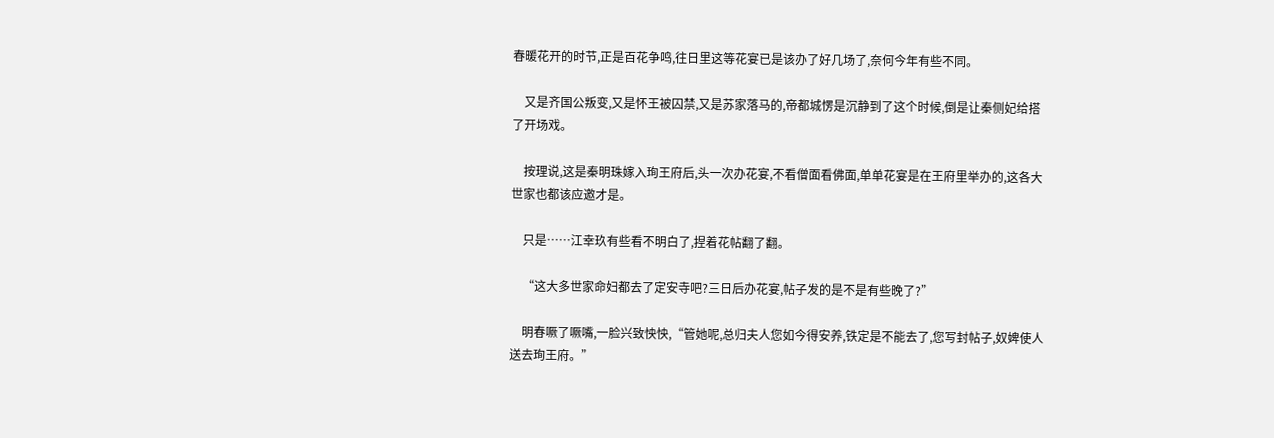春暖花开的时节,正是百花争鸣,往日里这等花宴已是该办了好几场了,奈何今年有些不同。

    又是齐国公叛变,又是怀王被囚禁,又是苏家落马的,帝都城愣是沉静到了这个时候,倒是让秦侧妃给搭了开场戏。

    按理说,这是秦明珠嫁入珣王府后,头一次办花宴,不看僧面看佛面,单单花宴是在王府里举办的,这各大世家也都该应邀才是。

    只是……江幸玖有些看不明白了,捏着花帖翻了翻。

    “这大多世家命妇都去了定安寺吧?三日后办花宴,帖子发的是不是有些晚了?”

    明春噘了噘嘴,一脸兴致怏怏,“管她呢,总归夫人您如今得安养,铁定是不能去了,您写封帖子,奴婢使人送去珣王府。”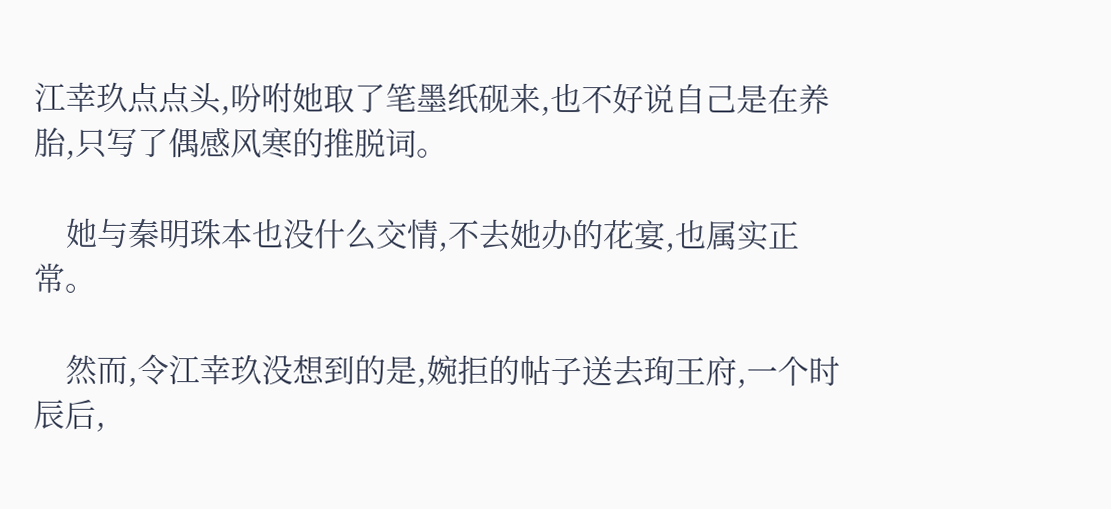江幸玖点点头,吩咐她取了笔墨纸砚来,也不好说自己是在养胎,只写了偶感风寒的推脱词。

    她与秦明珠本也没什么交情,不去她办的花宴,也属实正常。

    然而,令江幸玖没想到的是,婉拒的帖子送去珣王府,一个时辰后,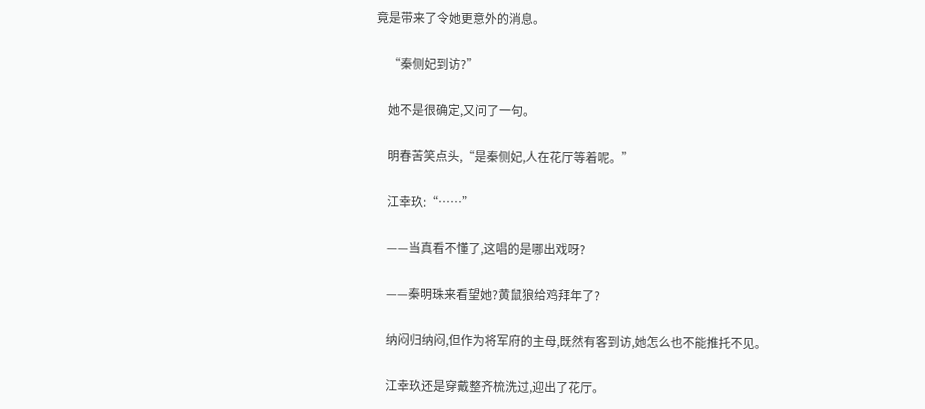竟是带来了令她更意外的消息。

    “秦侧妃到访?”

    她不是很确定,又问了一句。

    明春苦笑点头,“是秦侧妃,人在花厅等着呢。”

    江幸玖:“……”

    ——当真看不懂了,这唱的是哪出戏呀?

    ——秦明珠来看望她?黄鼠狼给鸡拜年了?

    纳闷归纳闷,但作为将军府的主母,既然有客到访,她怎么也不能推托不见。

    江幸玖还是穿戴整齐梳洗过,迎出了花厅。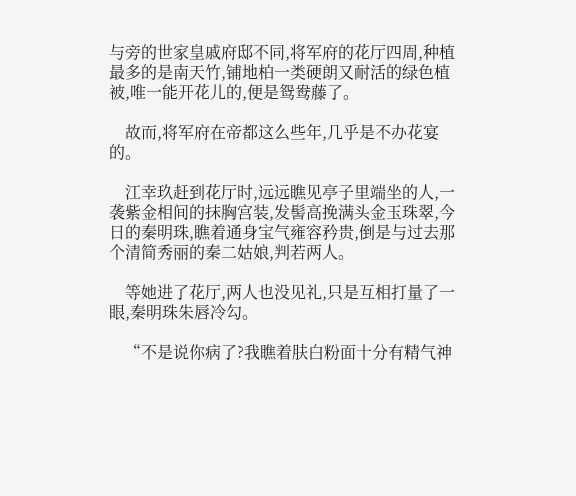与旁的世家皇戚府邸不同,将军府的花厅四周,种植最多的是南天竹,铺地柏一类硬朗又耐活的绿色植被,唯一能开花儿的,便是鸳鸯藤了。

    故而,将军府在帝都这么些年,几乎是不办花宴的。

    江幸玖赶到花厅时,远远瞧见亭子里端坐的人,一袭紫金相间的抹胸宫装,发髻高挽满头金玉珠翠,今日的秦明珠,瞧着通身宝气雍容矜贵,倒是与过去那个清简秀丽的秦二姑娘,判若两人。

    等她进了花厅,两人也没见礼,只是互相打量了一眼,秦明珠朱唇冷勾。

    “不是说你病了?我瞧着肤白粉面十分有精气神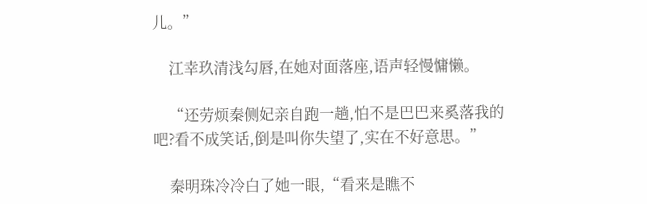儿。”

    江幸玖清浅勾唇,在她对面落座,语声轻慢慵懒。

    “还劳烦秦侧妃亲自跑一趟,怕不是巴巴来奚落我的吧?看不成笑话,倒是叫你失望了,实在不好意思。”

    秦明珠冷冷白了她一眼,“看来是瞧不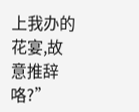上我办的花宴,故意推辞咯?”